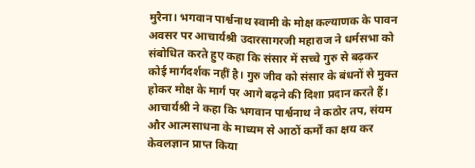मुरैना। भगवान पार्श्वनाथ स्वामी के मोक्ष कल्याणक के पावन अवसर पर आचार्यश्री उदारसागरजी महाराज ने धर्मसभा को संबोधित करते हुए कहा कि संसार में सच्चे गुरु से बढ़कर कोई मार्गदर्शक नहीं है। गुरु जीव को संसार के बंधनों से मुक्त होकर मोक्ष के मार्ग पर आगे बढ़ने की दिशा प्रदान करते हैं। आचार्यश्री ने कहा कि भगवान पार्श्वनाथ ने कठोर तप, संयम और आत्मसाधना के माध्यम से आठों कर्मों का क्षय कर केवलज्ञान प्राप्त किया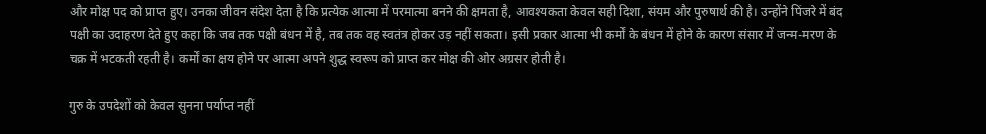और मोक्ष पद को प्राप्त हुए। उनका जीवन संदेश देता है कि प्रत्येक आत्मा में परमात्मा बनने की क्षमता है, आवश्यकता केवल सही दिशा, संयम और पुरुषार्थ की है। उन्होंने पिंजरे में बंद पक्षी का उदाहरण देते हुए कहा कि जब तक पक्षी बंधन में है, तब तक वह स्वतंत्र होकर उड़ नहीं सकता। इसी प्रकार आत्मा भी कर्मों के बंधन में होने के कारण संसार में जन्म-मरण के चक्र में भटकती रहती है। कर्मों का क्षय होने पर आत्मा अपने शुद्ध स्वरूप को प्राप्त कर मोक्ष की ओर अग्रसर होती है।

गुरु के उपदेशों को केवल सुनना पर्याप्त नहीं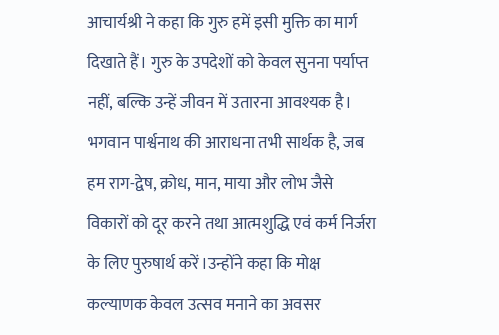आचार्यश्री ने कहा कि गुरु हमें इसी मुक्ति का मार्ग दिखाते हैं। गुरु के उपदेशों को केवल सुनना पर्याप्त नहीं, बल्कि उन्हें जीवन में उतारना आवश्यक है। भगवान पार्श्वनाथ की आराधना तभी सार्थक है, जब हम राग-द्वेष, क्रोध, मान, माया और लोभ जैसे विकारों को दूर करने तथा आत्मशुद्धि एवं कर्म निर्जरा के लिए पुरुषार्थ करें।उन्होंने कहा कि मोक्ष कल्याणक केवल उत्सव मनाने का अवसर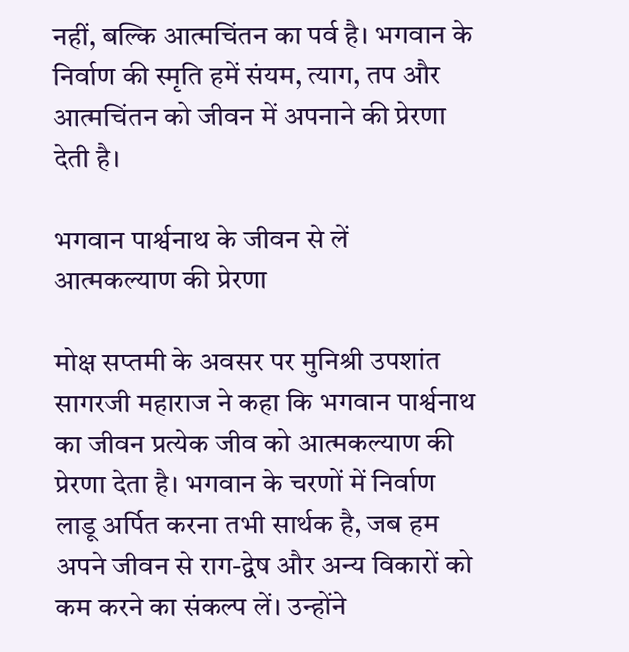नहीं, बल्कि आत्मचिंतन का पर्व है। भगवान के निर्वाण की स्मृति हमें संयम, त्याग, तप और आत्मचिंतन को जीवन में अपनाने की प्रेरणा देती है।

भगवान पार्श्वनाथ के जीवन से लें आत्मकल्याण की प्रेरणा

मोक्ष सप्तमी के अवसर पर मुनिश्री उपशांत सागरजी महाराज ने कहा कि भगवान पार्श्वनाथ का जीवन प्रत्येक जीव को आत्मकल्याण की प्रेरणा देता है। भगवान के चरणों में निर्वाण लाडू अर्पित करना तभी सार्थक है, जब हम अपने जीवन से राग-द्वेष और अन्य विकारों को कम करने का संकल्प लें। उन्होंने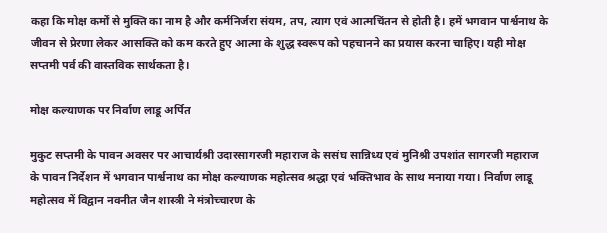कहा कि मोक्ष कर्मों से मुक्ति का नाम है और कर्मनिर्जरा संयम, तप, त्याग एवं आत्मचिंतन से होती है। हमें भगवान पार्श्वनाथ के जीवन से प्रेरणा लेकर आसक्ति को कम करते हुए आत्मा के शुद्ध स्वरूप को पहचानने का प्रयास करना चाहिए। यही मोक्ष सप्तमी पर्व की वास्तविक सार्थकता है।

मोक्ष कल्याणक पर निर्वाण लाडू अर्पित

मुकुट सप्तमी के पावन अवसर पर आचार्यश्री उदारसागरजी महाराज के ससंघ सान्निध्य एवं मुनिश्री उपशांत सागरजी महाराज के पावन निर्देशन में भगवान पार्श्वनाथ का मोक्ष कल्याणक महोत्सव श्रद्धा एवं भक्तिभाव के साथ मनाया गया। निर्वाण लाडू महोत्सव में विद्वान नवनीत जैन शास्त्री ने मंत्रोच्चारण के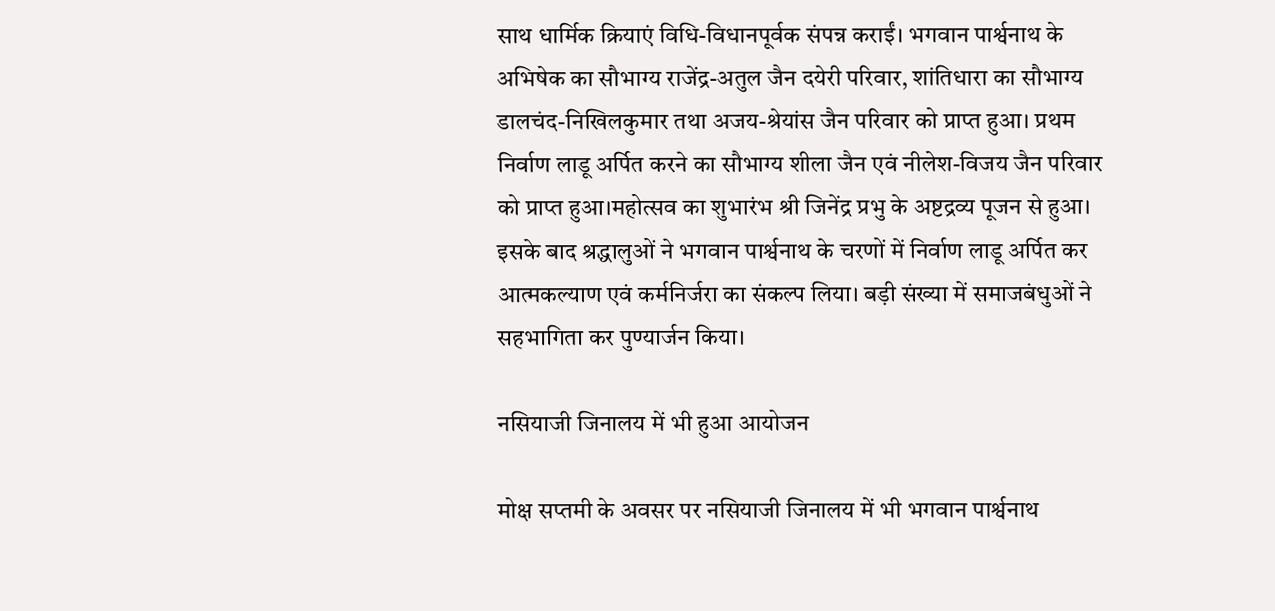साथ धार्मिक क्रियाएं विधि-विधानपूर्वक संपन्न कराईं। भगवान पार्श्वनाथ के अभिषेक का सौभाग्य राजेंद्र-अतुल जैन दयेरी परिवार, शांतिधारा का सौभाग्य डालचंद-निखिलकुमार तथा अजय-श्रेयांस जैन परिवार को प्राप्त हुआ। प्रथम निर्वाण लाडू अर्पित करने का सौभाग्य शीला जैन एवं नीलेश-विजय जैन परिवार को प्राप्त हुआ।महोत्सव का शुभारंभ श्री जिनेंद्र प्रभु के अष्टद्रव्य पूजन से हुआ। इसके बाद श्रद्धालुओं ने भगवान पार्श्वनाथ के चरणों में निर्वाण लाडू अर्पित कर आत्मकल्याण एवं कर्मनिर्जरा का संकल्प लिया। बड़ी संख्या में समाजबंधुओं ने सहभागिता कर पुण्यार्जन किया।

नसियाजी जिनालय में भी हुआ आयोजन

मोक्ष सप्तमी के अवसर पर नसियाजी जिनालय में भी भगवान पार्श्वनाथ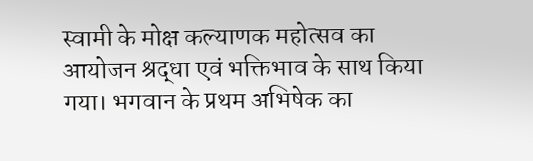स्वामी के मोक्ष कल्याणक महोत्सव का आयोजन श्रद्धा एवं भक्तिभाव के साथ किया गया। भगवान के प्रथम अभिषेक का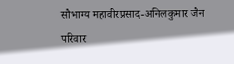सौभाग्य महावीरप्रसाद-अनिलकुमार जैन परिवार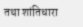तथा शांतिधारा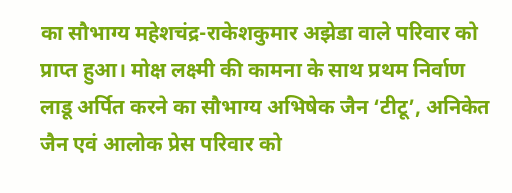का सौभाग्य महेशचंद्र-राकेशकुमार अझेडा वाले परिवार को प्राप्त हुआ। मोक्ष लक्ष्मी की कामना के साथ प्रथम निर्वाण लाडू अर्पित करने का सौभाग्य अभिषेक जैन ‘टीटू’, अनिकेत जैन एवं आलोक प्रेस परिवार को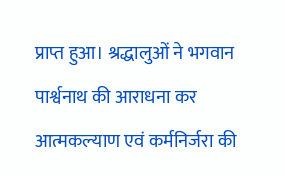प्राप्त हुआ। श्रद्धालुओं ने भगवान पार्श्वनाथ की आराधना कर आत्मकल्याण एवं कर्मनिर्जरा की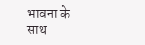भावना के साथ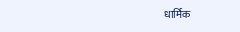धार्मिक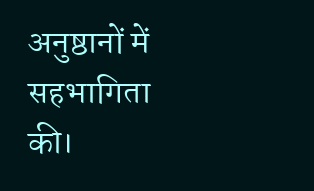अनुष्ठानों में सहभागिता की।